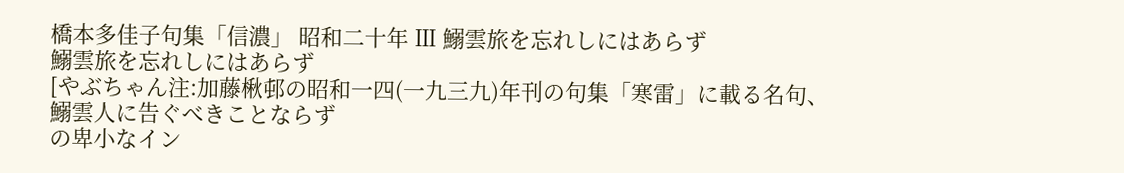橋本多佳子句集「信濃」 昭和二十年 Ⅲ 鰯雲旅を忘れしにはあらず
鰯雲旅を忘れしにはあらず
[やぶちゃん注:加藤楸邨の昭和一四(一九三九)年刊の句集「寒雷」に載る名句、
鰯雲人に告ぐべきことならず
の卑小なイン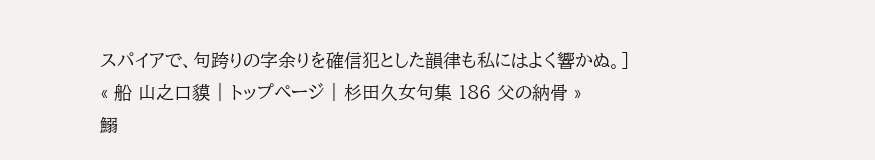スパイアで、句跨りの字余りを確信犯とした韻律も私にはよく響かぬ。]
« 船 山之口貘 | トップページ | 杉田久女句集 186 父の納骨 »
鰯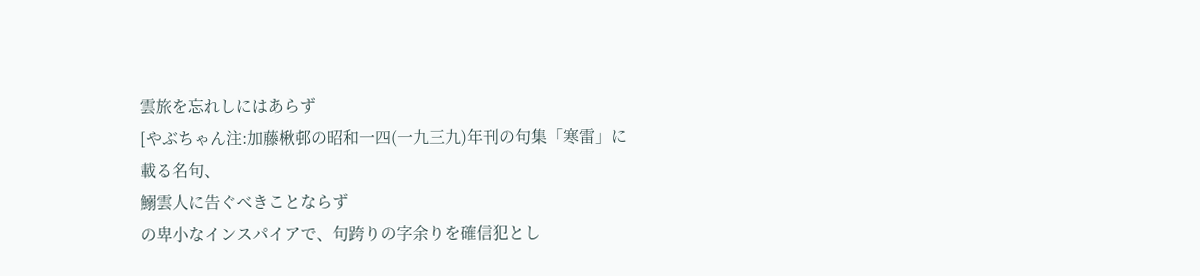雲旅を忘れしにはあらず
[やぶちゃん注:加藤楸邨の昭和一四(一九三九)年刊の句集「寒雷」に載る名句、
鰯雲人に告ぐべきことならず
の卑小なインスパイアで、句跨りの字余りを確信犯とし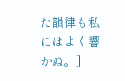た韻律も私にはよく響かぬ。]